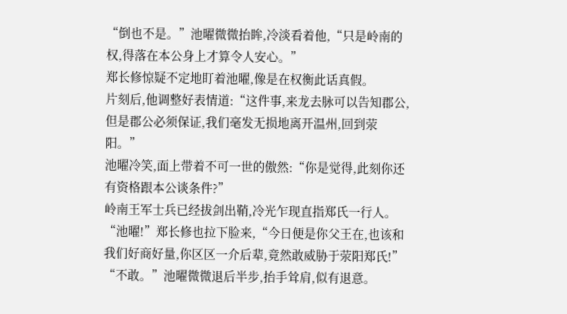“倒也不是。”池曜微微抬眸,冷淡看着他,“只是岭南的权,得落在本公身上才算令人安心。”
郑长修惊疑不定地盯着池曜,像是在权衡此话真假。
片刻后,他调整好表情道:“这件事,来龙去脉可以告知郡公,但是郡公必须保证,我们毫发无损地离开温州,回到荥阳。”
池曜冷笑,面上带着不可一世的傲然:“你是觉得,此刻你还有资格跟本公谈条件?”
岭南王军士兵已经拔剑出鞘,冷光乍现直指郑氏一行人。
“池曜!”郑长修也拉下脸来,“今日便是你父王在,也该和我们好商好量,你区区一介后辈,竟然敢威胁于荥阳郑氏!”
“不敢。”池曜微微退后半步,抬手耸肩,似有退意。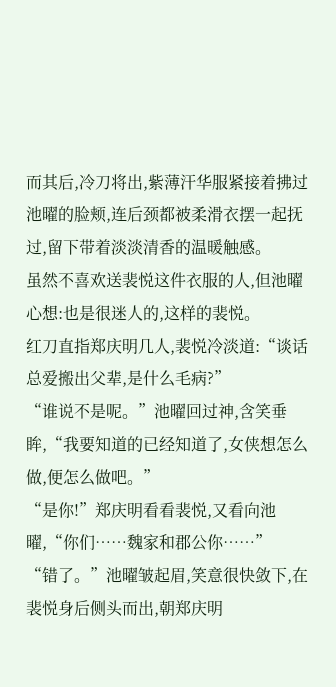而其后,冷刀将出,紫薄汗华服紧接着拂过池曜的脸颊,连后颈都被柔滑衣摆一起抚过,留下带着淡淡清香的温暖触感。
虽然不喜欢送裴悦这件衣服的人,但池曜心想:也是很迷人的,这样的裴悦。
红刀直指郑庆明几人,裴悦冷淡道:“谈话总爱搬出父辈,是什么毛病?”
“谁说不是呢。”池曜回过神,含笑垂眸,“我要知道的已经知道了,女侠想怎么做,便怎么做吧。”
“是你!”郑庆明看看裴悦,又看向池曜,“你们……魏家和郡公你……”
“错了。”池曜皱起眉,笑意很快敛下,在裴悦身后侧头而出,朝郑庆明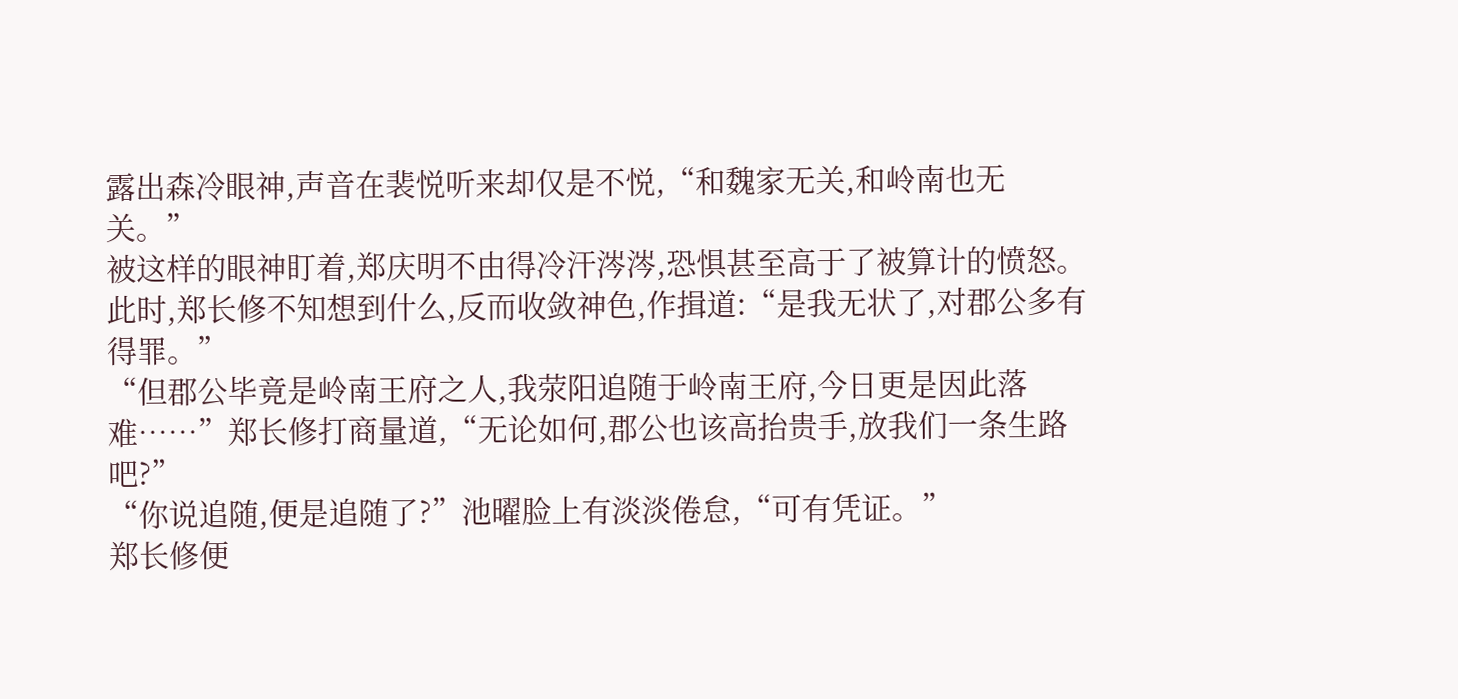露出森冷眼神,声音在裴悦听来却仅是不悦,“和魏家无关,和岭南也无关。”
被这样的眼神盯着,郑庆明不由得冷汗涔涔,恐惧甚至高于了被算计的愤怒。
此时,郑长修不知想到什么,反而收敛神色,作揖道:“是我无状了,对郡公多有得罪。”
“但郡公毕竟是岭南王府之人,我荥阳追随于岭南王府,今日更是因此落难……”郑长修打商量道,“无论如何,郡公也该高抬贵手,放我们一条生路吧?”
“你说追随,便是追随了?”池曜脸上有淡淡倦怠,“可有凭证。”
郑长修便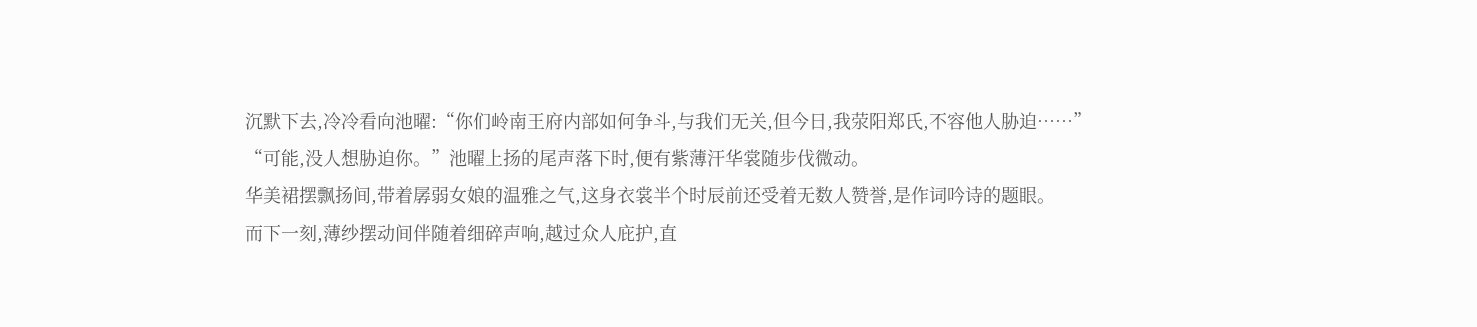沉默下去,冷冷看向池曜:“你们岭南王府内部如何争斗,与我们无关,但今日,我荥阳郑氏,不容他人胁迫……”
“可能,没人想胁迫你。”池曜上扬的尾声落下时,便有紫薄汗华裳随步伐微动。
华美裙摆飘扬间,带着孱弱女娘的温雅之气,这身衣裳半个时辰前还受着无数人赞誉,是作词吟诗的题眼。
而下一刻,薄纱摆动间伴随着细碎声响,越过众人庇护,直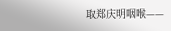取郑庆明咽喉——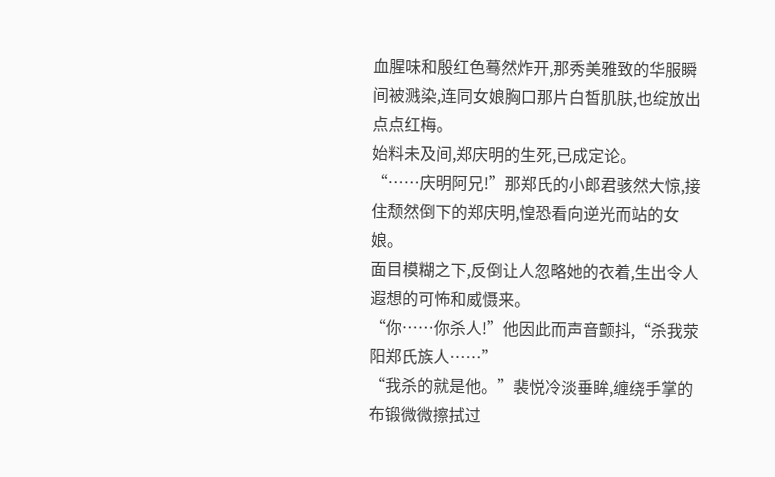血腥味和殷红色蓦然炸开,那秀美雅致的华服瞬间被溅染,连同女娘胸口那片白皙肌肤,也绽放出点点红梅。
始料未及间,郑庆明的生死,已成定论。
“……庆明阿兄!”那郑氏的小郎君骇然大惊,接住颓然倒下的郑庆明,惶恐看向逆光而站的女娘。
面目模糊之下,反倒让人忽略她的衣着,生出令人遐想的可怖和威慑来。
“你……你杀人!”他因此而声音颤抖,“杀我荥阳郑氏族人……”
“我杀的就是他。”裴悦冷淡垂眸,缠绕手掌的布锻微微擦拭过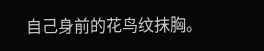自己身前的花鸟纹抹胸。